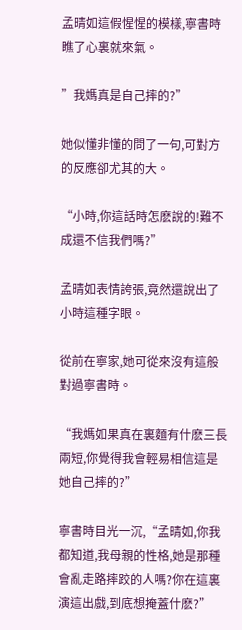孟晴如這假惺惺的模樣,寧書時瞧了心裏就來氣。

”我媽真是自己摔的?”

她似懂非懂的問了一句,可對方的反應卻尤其的大。

“小時,你這話時怎麽說的!難不成還不信我們嗎?”

孟晴如表情誇張,竟然還說出了小時這種字眼。

從前在寧家,她可從來沒有這般對過寧書時。

“我媽如果真在裏麵有什麽三長兩短,你覺得我會輕易相信這是她自己摔的?”

寧書時目光一沉,“孟晴如,你我都知道,我母親的性格,她是那種會亂走路摔跤的人嗎?你在這裏演這出戲,到底想掩蓋什麽?”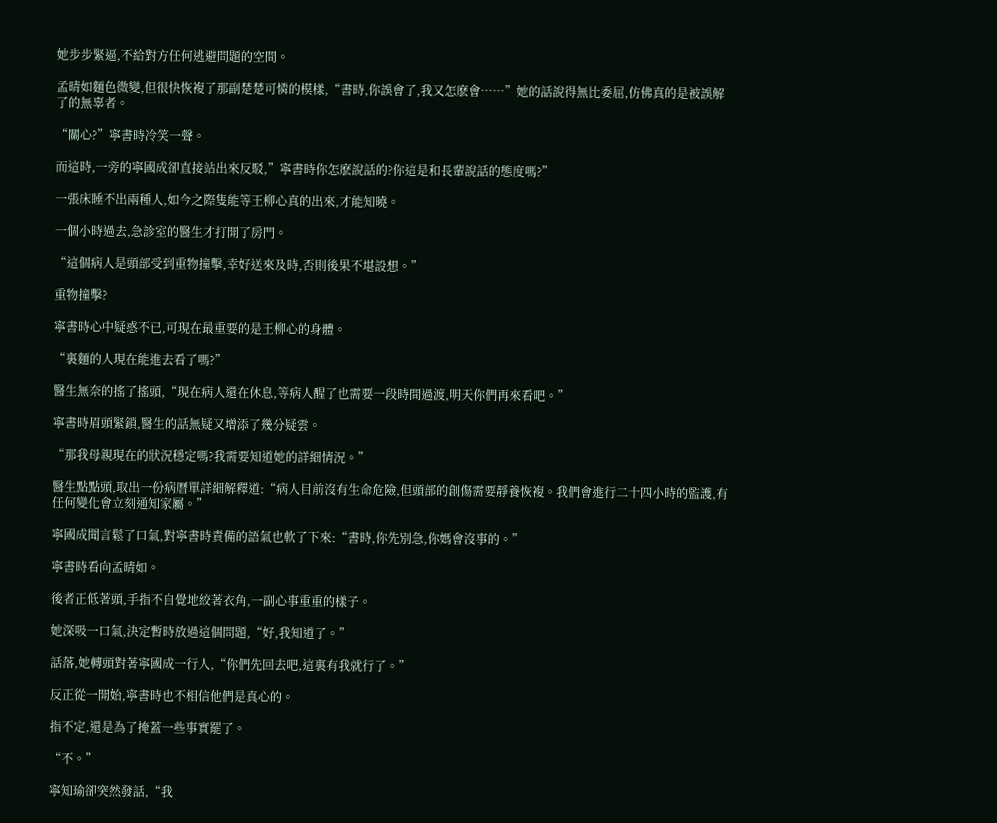她步步緊逼,不給對方任何逃避問題的空間。

孟晴如麵色微變,但很快恢複了那副楚楚可憐的模樣,“書時,你誤會了,我又怎麽會……”她的話說得無比委屈,仿佛真的是被誤解了的無辜者。

“關心?”寧書時冷笑一聲。

而這時,一旁的寧國成卻直接站出來反駁,”寧書時你怎麽說話的?你這是和長輩說話的態度嗎?”

一張床睡不出兩種人,如今之際隻能等王柳心真的出來,才能知曉。

一個小時過去,急診室的醫生才打開了房門。

“這個病人是頭部受到重物撞擊,幸好送來及時,否則後果不堪設想。”

重物撞擊?

寧書時心中疑惑不已,可現在最重要的是王柳心的身體。

“裏麵的人現在能進去看了嗎?”

醫生無奈的搖了搖頭,“現在病人還在休息,等病人醒了也需要一段時間過渡,明天你們再來看吧。”

寧書時眉頭緊鎖,醫生的話無疑又增添了幾分疑雲。

“那我母親現在的狀況穩定嗎?我需要知道她的詳細情況。”

醫生點點頭,取出一份病曆單詳細解釋道:“病人目前沒有生命危險,但頭部的創傷需要靜養恢複。我們會進行二十四小時的監護,有任何變化會立刻通知家屬。”

寧國成聞言鬆了口氣,對寧書時責備的語氣也軟了下來:“書時,你先別急,你媽會沒事的。”

寧書時看向孟晴如。

後者正低著頭,手指不自覺地絞著衣角,一副心事重重的樣子。

她深吸一口氣,決定暫時放過這個問題,“好,我知道了。”

話落,她轉頭對著寧國成一行人,“你們先回去吧,這裏有我就行了。”

反正從一開始,寧書時也不相信他們是真心的。

指不定,還是為了掩蓋一些事實罷了。

“不。”

寧知瑜卻突然發話,“我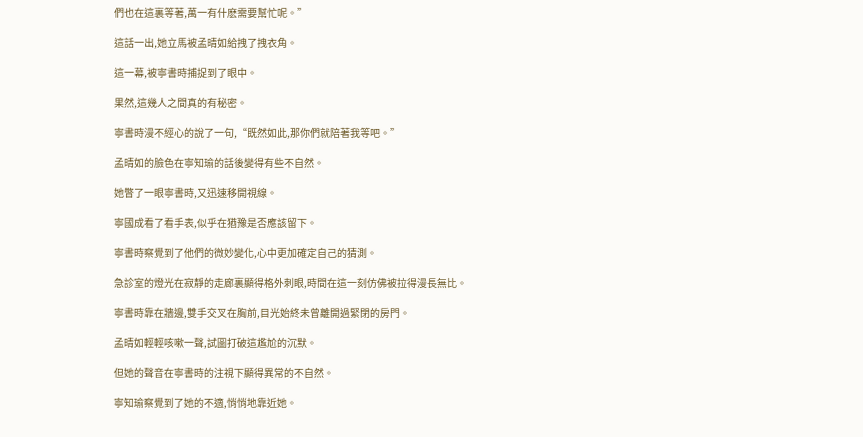們也在這裏等著,萬一有什麽需要幫忙呢。”

這話一出,她立馬被孟晴如給拽了拽衣角。

這一幕,被寧書時捕捉到了眼中。

果然,這幾人之間真的有秘密。

寧書時漫不經心的說了一句,“既然如此,那你們就陪著我等吧。”

孟晴如的臉色在寧知瑜的話後變得有些不自然。

她瞥了一眼寧書時,又迅速移開視線。

寧國成看了看手表,似乎在猶豫是否應該留下。

寧書時察覺到了他們的微妙變化,心中更加確定自己的猜測。

急診室的燈光在寂靜的走廊裏顯得格外刺眼,時間在這一刻仿佛被拉得漫長無比。

寧書時靠在牆邊,雙手交叉在胸前,目光始終未曾離開過緊閉的房門。

孟晴如輕輕咳嗽一聲,試圖打破這尷尬的沉默。

但她的聲音在寧書時的注視下顯得異常的不自然。

寧知瑜察覺到了她的不適,悄悄地靠近她。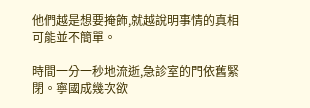他們越是想要掩飾,就越說明事情的真相可能並不簡單。

時間一分一秒地流逝,急診室的門依舊緊閉。寧國成幾次欲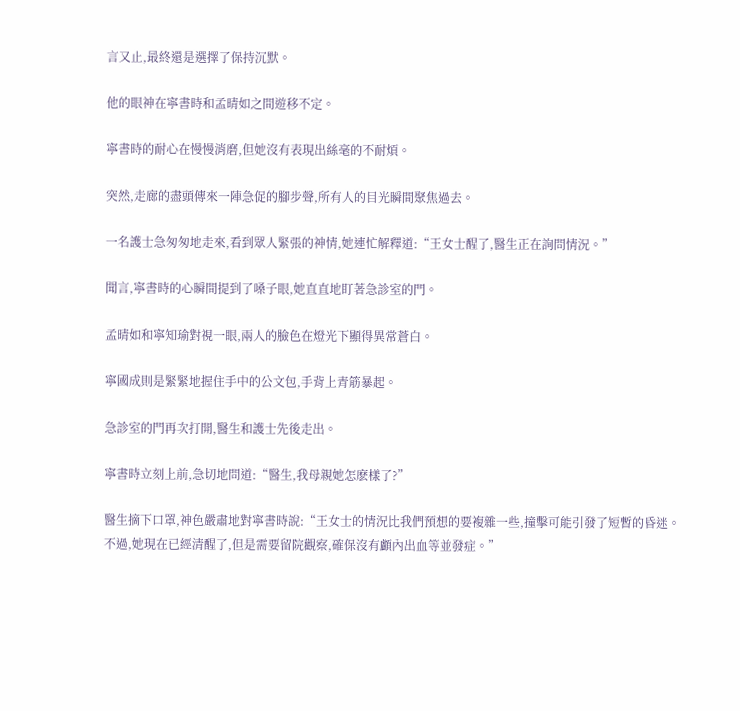言又止,最終還是選擇了保持沉默。

他的眼神在寧書時和孟晴如之間遊移不定。

寧書時的耐心在慢慢消磨,但她沒有表現出絲毫的不耐煩。

突然,走廊的盡頭傳來一陣急促的腳步聲,所有人的目光瞬間聚焦過去。

一名護士急匆匆地走來,看到眾人緊張的神情,她連忙解釋道:“王女士醒了,醫生正在詢問情況。”

聞言,寧書時的心瞬間提到了嗓子眼,她直直地盯著急診室的門。

孟晴如和寧知瑜對視一眼,兩人的臉色在燈光下顯得異常蒼白。

寧國成則是緊緊地握住手中的公文包,手背上青筋暴起。

急診室的門再次打開,醫生和護士先後走出。

寧書時立刻上前,急切地問道:“醫生,我母親她怎麽樣了?”

醫生摘下口罩,神色嚴肅地對寧書時說:“王女士的情況比我們預想的要複雜一些,撞擊可能引發了短暫的昏迷。不過,她現在已經清醒了,但是需要留院觀察,確保沒有顱內出血等並發症。”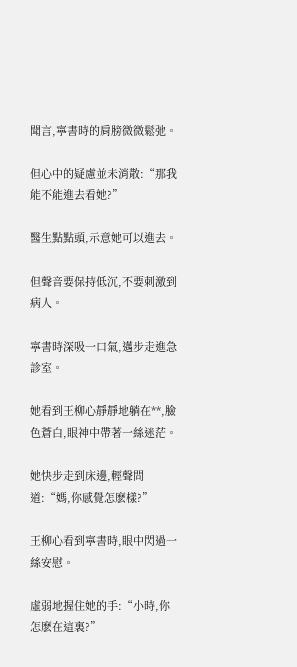聞言,寧書時的肩膀微微鬆弛。

但心中的疑慮並未消散:“那我能不能進去看她?”

醫生點點頭,示意她可以進去。

但聲音要保持低沉,不要刺激到病人。

寧書時深吸一口氣,邁步走進急診室。

她看到王柳心靜靜地躺在**,臉色蒼白,眼神中帶著一絲迷茫。

她快步走到床邊,輕聲問道:“媽,你感覺怎麽樣?”

王柳心看到寧書時,眼中閃過一絲安慰。

虛弱地握住她的手:“小時,你怎麽在這裏?”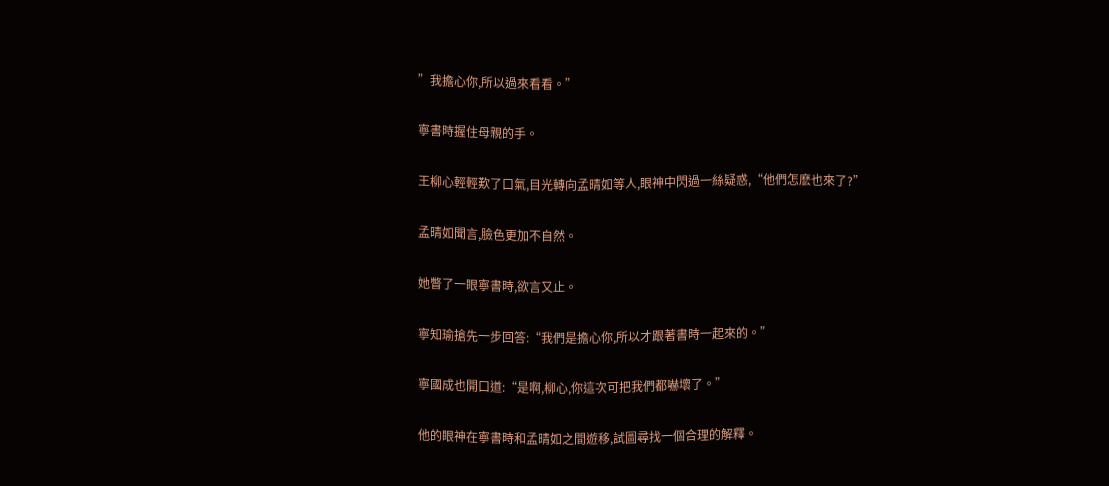”我擔心你,所以過來看看。”

寧書時握住母親的手。

王柳心輕輕歎了口氣,目光轉向孟晴如等人,眼神中閃過一絲疑惑,“他們怎麽也來了?”

孟晴如聞言,臉色更加不自然。

她瞥了一眼寧書時,欲言又止。

寧知瑜搶先一步回答:“我們是擔心你,所以才跟著書時一起來的。”

寧國成也開口道:“是啊,柳心,你這次可把我們都嚇壞了。”

他的眼神在寧書時和孟晴如之間遊移,試圖尋找一個合理的解釋。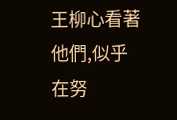王柳心看著他們,似乎在努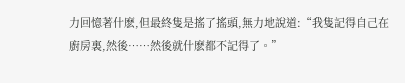力回憶著什麽,但最終隻是搖了搖頭,無力地說道:“我隻記得自己在廚房裏,然後……然後就什麽都不記得了。”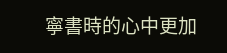寧書時的心中更加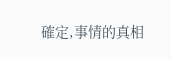確定,事情的真相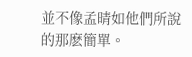並不像孟晴如他們所說的那麽簡單。